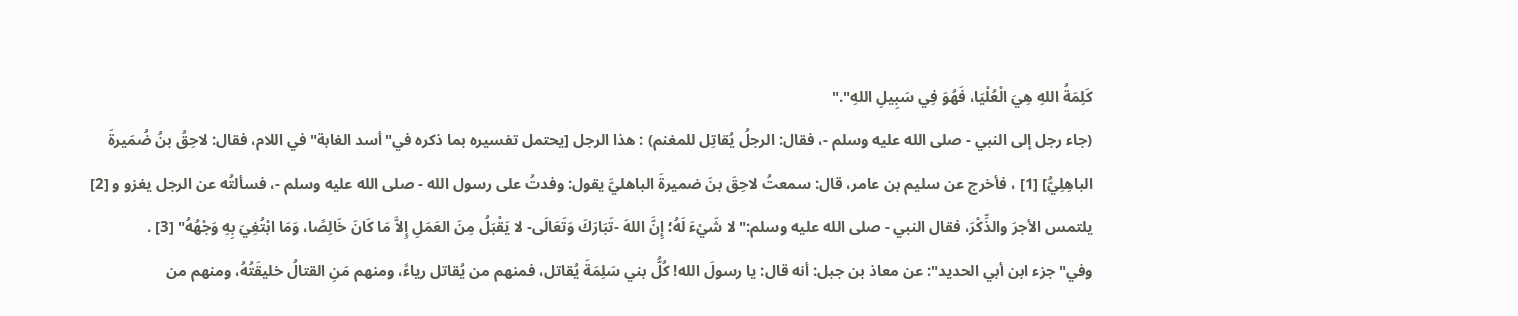كَلِمَةُ اللهِ هِيَ الْعُلْيَا، فَهُوَ فِي سَبِيلِ اللهِ"."
(جاء رجل إلى النبي - صلى الله عليه وسلم -، فقال: الرجلُ يُقاتِل للمغنم) : هذا الرجل [يحتمل تفسيره بما ذكره في"أسد الغابة"في اللام، فقال: لاحِقُ بنُ ضُمَيرةَ الباهِلِيُّ] [1] ، فأخرج عن سليم بن عامر، قال: سمعتُ لاحِقَ بنَ ضميرةَ الباهليَّ يقول: وفدتُ على رسول الله - صلى الله عليه وسلم -، فسألتُه عن الرجل يغزو و [2] يلتمس الأجرَ والذِّكْرَ، فقال النبي - صلى الله عليه وسلم:"لا شَيْءَ لَهُ؛ إِنَّ اللهَ -تَبَارَكَ وَتَعَالَى- لا يَقْبَلُ مِنَ العَمَلِ إِلاَّ مَا كَانَ خَالِصًا، وَمَا ابْتُغِيَ بِهِ وَجْهُهُ" [3] .
وفي"جزء ابن أبي الحديد": عن معاذ بن جبل: أنه قال: يا رسولَ الله! كُلُّ بني سَلِمَةَ يُقاتل، فمنهم من يُقاتل رياءً، ومنهم مَنِ القتالُ خليقَتُهُ، ومنهم من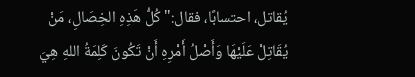يُقاتل، احتسابًا، فقال:"كُلُّ هَذِهِ الخِصَالِ، مَنْ يُقَاتِلْ عَلَيْهَا وَأَصْلُ أَمْرِهِ أَنْ تَكُونَ كَلِمَةُ اللهِ هِيَ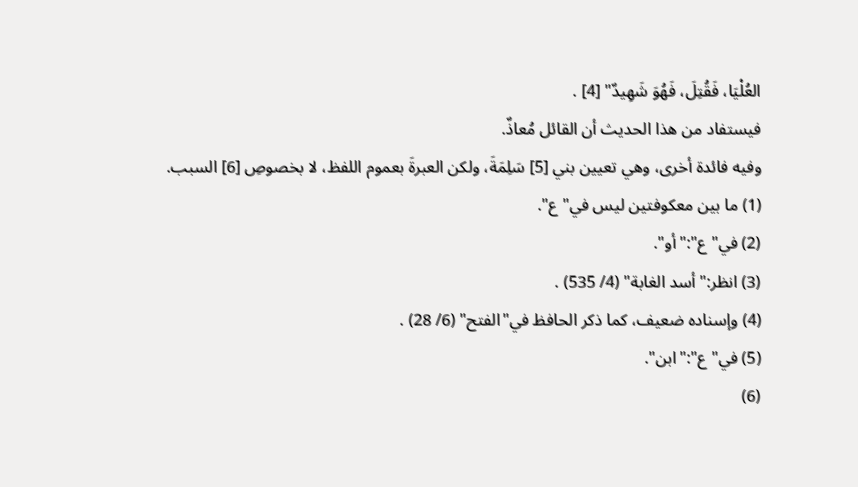العُلْيَا، فَقُتِلَ، فَهُوَ شَهِيدٌ" [4] .
فيستفاد من هذا الحديث أن القائل مُعاذٌ.
وفيه فائدة أخرى، وهي تعيين بني [5] سَلِمَةَ، ولكن العبرةَ بعموم اللفظ، لا بخصوصِ [6] السبب.
(1) ما بين معكوفتين ليس في"ع".
(2) في"ع":"أو".
(3) انظر:"أسد الغابة" (4/ 535) .
(4) وإسناده ضعيف، كما ذكر الحافظ في"الفتح" (6/ 28) .
(5) في"ع":"ابن".
(6)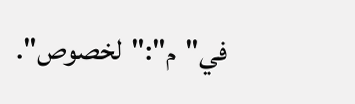في"م":"لخصوص".